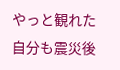やっと観れた
自分も震災後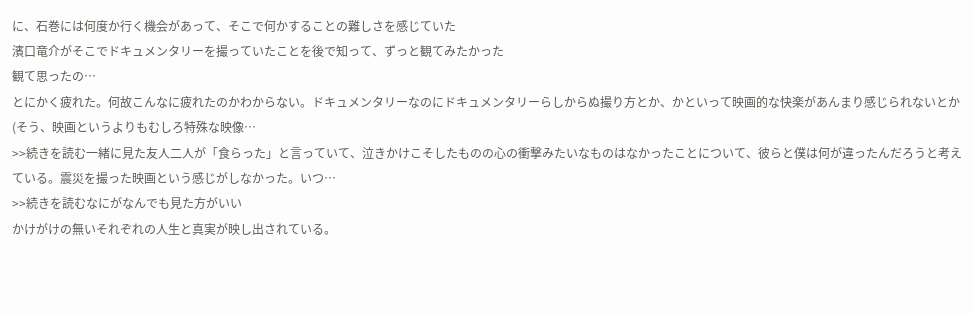に、石巻には何度か行く機会があって、そこで何かすることの難しさを感じていた
濱口竜介がそこでドキュメンタリーを撮っていたことを後で知って、ずっと観てみたかった
観て思ったの…
とにかく疲れた。何故こんなに疲れたのかわからない。ドキュメンタリーなのにドキュメンタリーらしからぬ撮り方とか、かといって映画的な快楽があんまり感じられないとか(そう、映画というよりもむしろ特殊な映像…
>>続きを読む一緒に見た友人二人が「食らった」と言っていて、泣きかけこそしたものの心の衝撃みたいなものはなかったことについて、彼らと僕は何が違ったんだろうと考えている。震災を撮った映画という感じがしなかった。いつ…
>>続きを読むなにがなんでも見た方がいい
かけがけの無いそれぞれの人生と真実が映し出されている。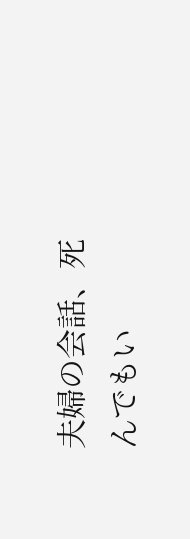夫婦の会話、死んでもい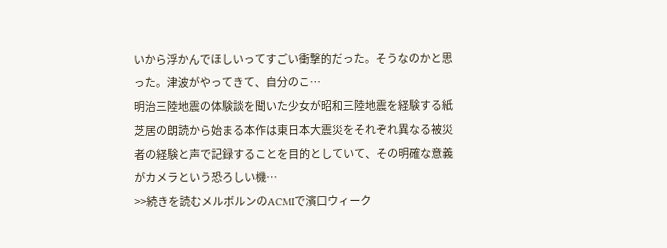いから浮かんでほしいってすごい衝撃的だった。そうなのかと思った。津波がやってきて、自分のこ…
明治三陸地震の体験談を聞いた少女が昭和三陸地震を経験する紙芝居の朗読から始まる本作は東日本大震災をそれぞれ異なる被災者の経験と声で記録することを目的としていて、その明確な意義がカメラという恐ろしい機…
>>続きを読むメルボルンのACMIで濱口ウィーク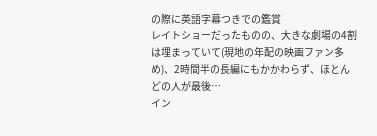の際に英語字幕つきでの鑑賞
レイトショーだったものの、大きな劇場の4割は埋まっていて(現地の年配の映画ファン多め)、2時間半の長編にもかかわらず、ほとんどの人が最後…
イン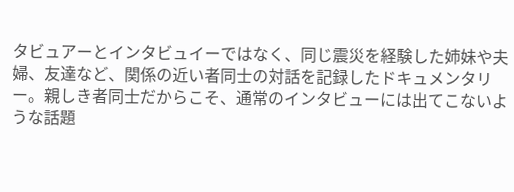タビュアーとインタビュイーではなく、同じ震災を経験した姉妹や夫婦、友達など、関係の近い者同士の対話を記録したドキュメンタリー。親しき者同士だからこそ、通常のインタビューには出てこないような話題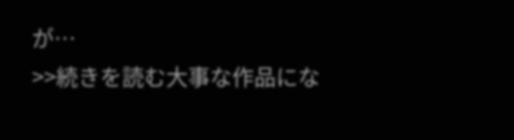が…
>>続きを読む大事な作品にな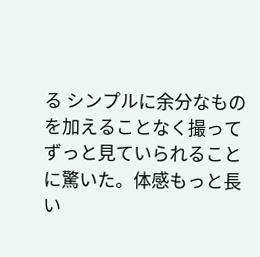る シンプルに余分なものを加えることなく撮ってずっと見ていられることに驚いた。体感もっと長い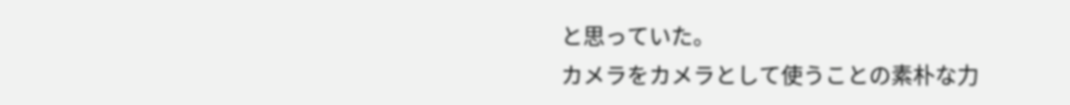と思っていた。
カメラをカメラとして使うことの素朴な力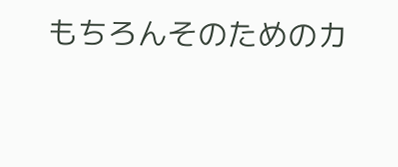もちろんそのためのカ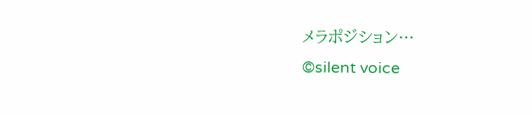メラポジション…
©silent voice